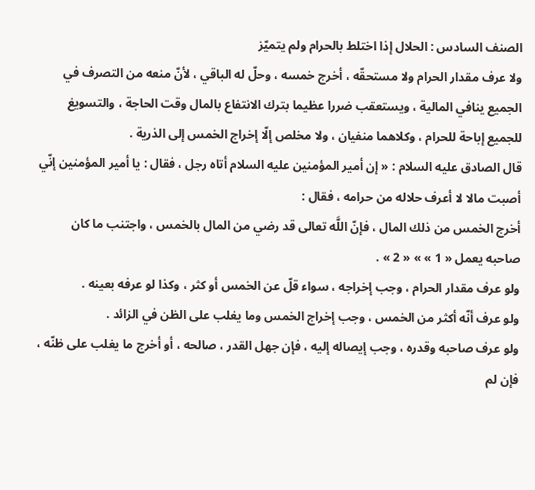الصنف السادس : الحلال إذا اختلط بالحرام ولم يتميّز
ولا عرف مقدار الحرام ولا مستحقّه ، أخرج خمسه ، وحلّ له الباقي ، لأنّ منعه من التصرف في الجميع ينافي المالية ، ويستعقب ضررا عظيما بترك الانتفاع بالمال وقت الحاجة ، والتسويغ للجميع إباحة للحرام ، وكلاهما منفيان ، ولا مخلص إلّا إخراج الخمس إلى الذرية .
قال الصادق عليه السلام : « إن أمير المؤمنين عليه السلام أتاه رجل ، فقال : يا أمير المؤمنين إنّي أصبت مالا لا أعرف حلاله من حرامه ، فقال :
أخرج الخمس من ذلك المال ، فإنّ اللَّه تعالى قد رضي من المال بالخمس ، واجتنب ما كان صاحبه يعمل « 1 » » « 2 » .
ولو عرف مقدار الحرام ، وجب إخراجه ، سواء قلّ عن الخمس أو كثر ، وكذا لو عرفه بعينه .
ولو عرف أنّه أكثر من الخمس ، وجب إخراج الخمس وما يغلب على الظن في الزائد .
ولو عرف صاحبه وقدره ، وجب إيصاله إليه ، فإن جهل القدر ، صالحه ، أو أخرج ما يغلب على ظنّه ، فإن لم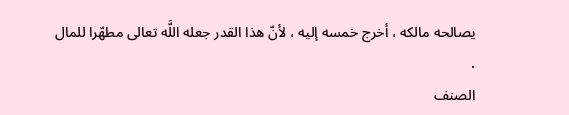يصالحه مالكه ، أخرج خمسه إليه ، لأنّ هذا القدر جعله اللَّه تعالى مطهّرا للمال .
الصنف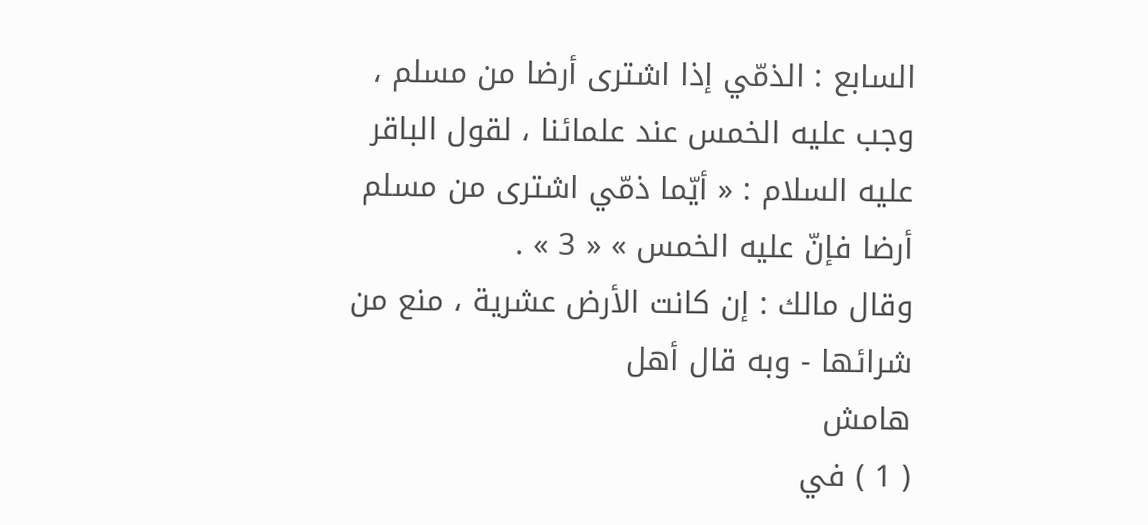السابع : الذمّي إذا اشترى أرضا من مسلم ،
وجب عليه الخمس عند علمائنا ، لقول الباقر عليه السلام : « أيّما ذمّي اشترى من مسلم أرضا فإنّ عليه الخمس » « 3 » .
وقال مالك : إن كانت الأرض عشرية ، منع من شرائها - وبه قال أهل
هامش
( 1 ) في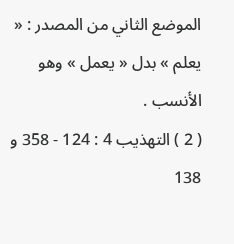الموضع الثاني من المصدر : « يعلم » بدل « يعمل » وهو الأنسب .
( 2 ) التهذيب 4 : 124 - 358 و 138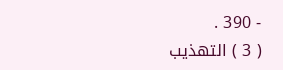- 390 .
( 3 ) التهذيب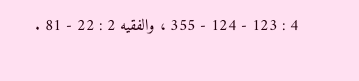4 : 123 - 124 - 355 ، والفقيه 2 : 22 - 81 .